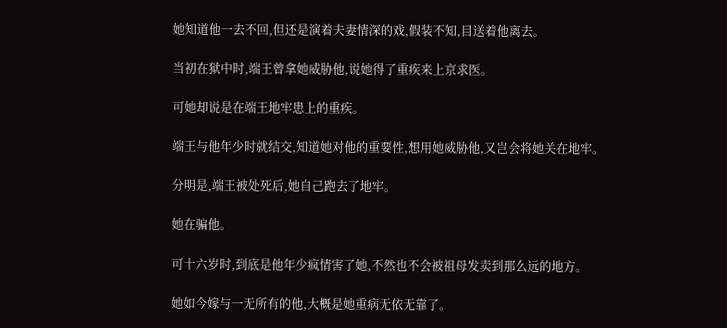她知道他一去不回,但还是演着夫妻情深的戏,假装不知,目送着他离去。

当初在狱中时,端王曾拿她威胁他,说她得了重疾来上京求医。

可她却说是在端王地牢患上的重疾。

端王与他年少时就结交,知道她对他的重要性,想用她威胁他,又岂会将她关在地牢。

分明是,端王被处死后,她自己跑去了地牢。

她在骗他。

可十六岁时,到底是他年少疯情害了她,不然也不会被祖母发卖到那么远的地方。

她如今嫁与一无所有的他,大概是她重病无依无靠了。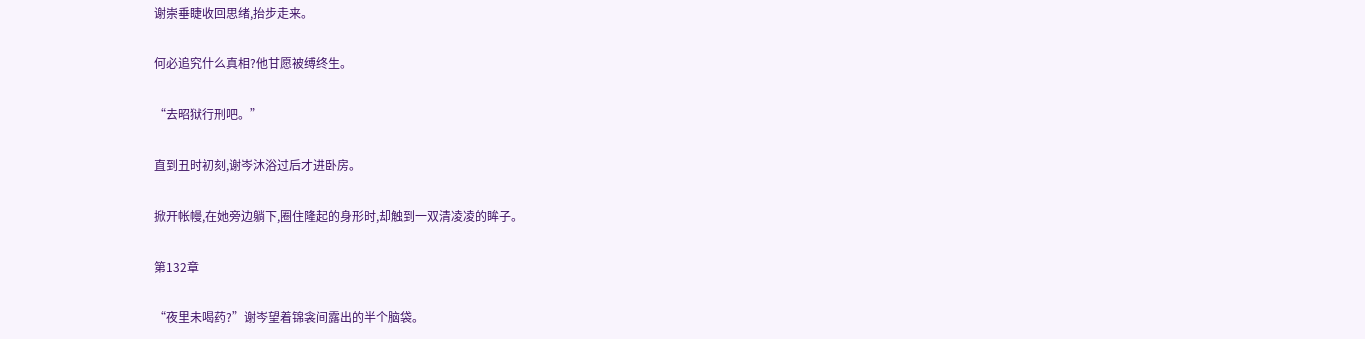谢崇垂睫收回思绪,抬步走来。

何必追究什么真相?他甘愿被缚终生。

“去昭狱行刑吧。”

直到丑时初刻,谢岑沐浴过后才进卧房。

掀开帐幔,在她旁边躺下,圈住隆起的身形时,却触到一双清凌凌的眸子。

第132章

“夜里未喝药?”谢岑望着锦衾间露出的半个脑袋。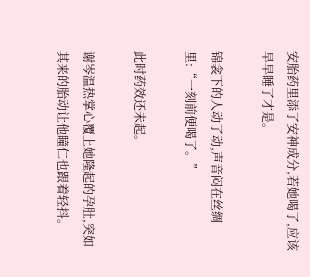安胎药里添了安神成分,若她喝了,应该早早睡了才是。

锦衾下的人动了动,声音闷在丝绸里:“一刻前便喝了。”

此时药效还未起。

谢岑温热掌心覆上她隆起的孕肚,突如其来的胎动让他瞳仁也跟着轻抖。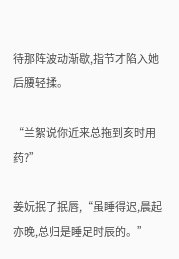待那阵波动渐歇,指节才陷入她后腰轻揉。

“兰絮说你近来总拖到亥时用药?”

姜妧抿了抿唇,“虽睡得迟,晨起亦晚,总归是睡足时辰的。”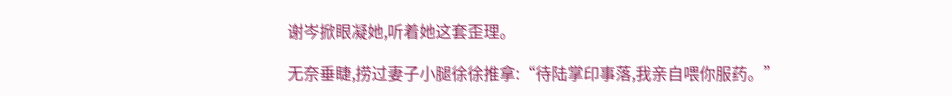谢岑掀眼凝她,听着她这套歪理。

无奈垂睫,捞过妻子小腿徐徐推拿:“待陆掌印事落,我亲自喂你服药。”